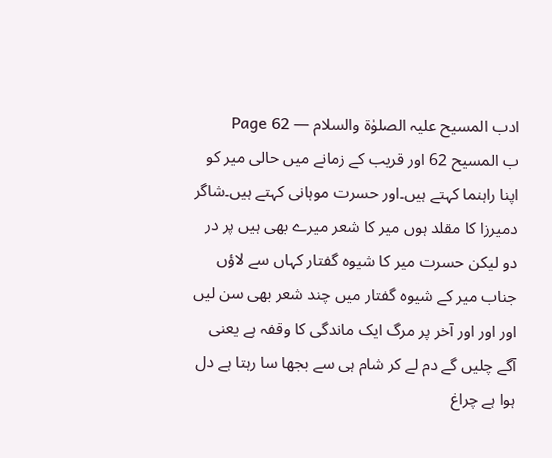ادب المسیح علیہ الصلوٰۃ والسلام — Page 62
ب المسيح 62 اور قریب کے زمانے میں حالی میر کو اپنا راہنما کہتے ہیں۔اور حسرت موہانی کہتے ہیں۔شاگر دمیرزا کا مقلد ہوں میر کا شعر میرے بھی ہیں پر در دو لیکن حسرت میر کا شیوہ گفتار کہاں سے لاؤں جناب میر کے شیوہ گفتار میں چند شعر بھی سن لیں اور اور اور آخر پر مرگ ایک ماندگی کا وقفہ ہے یعنی آگے چلیں گے دم لے کر شام ہی سے بجھا سا رہتا ہے دل ہوا ہے چراغ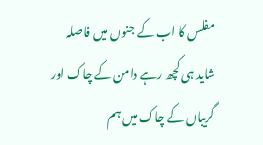مفلس کا اب کے جنوں میں فاصلہ شاید ہی کچھ رہے دامن کے چاک اور گریباں کے چاک میں ہم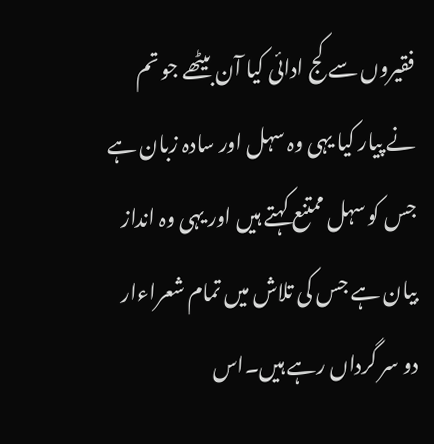فقیروں سے کج ادائی کیا آن بیٹھے جو تم نے پیار کیا یہی وہ سہل اور سادہ زبان ہے جس کو سہل ممتنع کہتے ہیں اور یہی وہ انداز بیان ہے جس کی تلاش میں تمام شعراءار دو سر گرداں رہے ہیں۔اس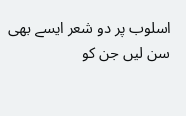اسلوب پر دو شعر ایسے بھی سن لیں جن کو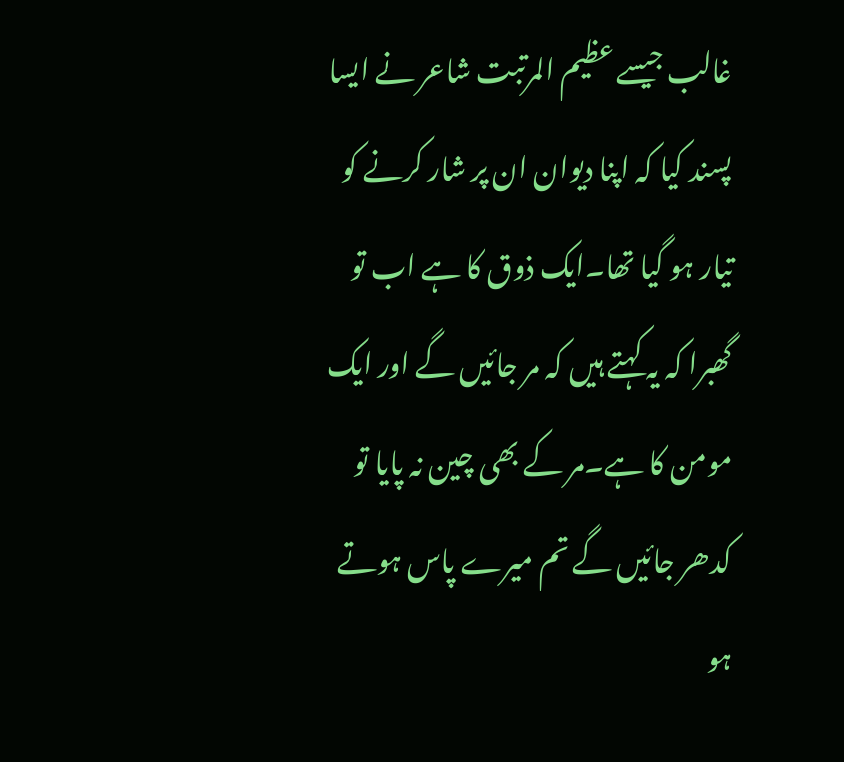غالب جیسے عظیم المرتبت شاعر نے ایسا پسند کیا کہ اپنا دیوان ان پر شار کرنے کو تیار ہو گیا تھا۔ایک ذوق کا ہے اب تو گھبرا کہ یہ کہتے ہیں کہ مر جائیں گے اور ایک مومن کا ہے۔مر کے بھی چین نہ پایا تو کدھر جائیں گے تم میرے پاس ہوتے ہو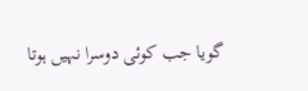گویا جب کوئی دوسرا نہیں ہوتا